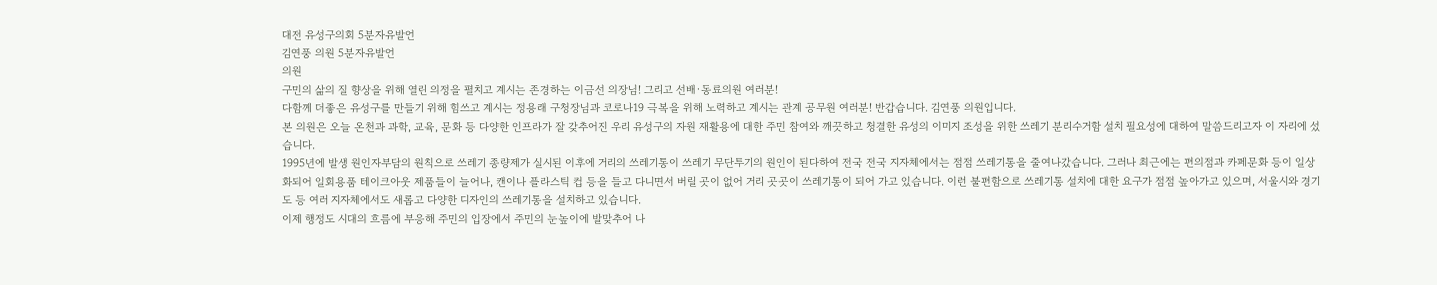대전 유성구의회 5분자유발언
김연풍 의원 5분자유발언
의원
구민의 삶의 질 향상을 위해 열린 의정을 펼치고 계시는 존경하는 이금선 의장님! 그리고 선배·동료의원 여러분!
다함께 더좋은 유성구를 만들기 위해 힘쓰고 계시는 정용래 구청장님과 코로나19 극복을 위해 노력하고 계시는 관계 공무원 여러분! 반갑습니다. 김연풍 의원입니다.
본 의원은 오늘 온천과 과학, 교육, 문화 등 다양한 인프라가 잘 갖추어진 우리 유성구의 자원 재활용에 대한 주민 참여와 깨끗하고 청결한 유성의 이미지 조성을 위한 쓰레기 분리수거함 설치 필요성에 대하여 말씀드리고자 이 자리에 섰습니다.
1995년에 발생 원인자부담의 원칙으로 쓰레기 종량제가 실시된 이후에 거리의 쓰레기통이 쓰레기 무단투기의 원인이 된다하여 전국 전국 지자체에서는 점점 쓰레기통을 줄여나갔습니다. 그러나 최근에는 편의점과 카페문화 등이 일상화되어 일회용품 테이크아웃 제품들이 늘어나, 캔이나 플라스틱 컵 등을 들고 다니면서 버릴 곳이 없어 거리 곳곳이 쓰레기통이 되어 가고 있습니다. 이런 불편함으로 쓰레기통 설치에 대한 요구가 점점 높아가고 있으며, 서울시와 경기도 등 여러 지자체에서도 새롭고 다양한 디자인의 쓰레기통을 설치하고 있습니다.
이제 행정도 시대의 흐름에 부응해 주민의 입장에서 주민의 눈높이에 발맞추어 나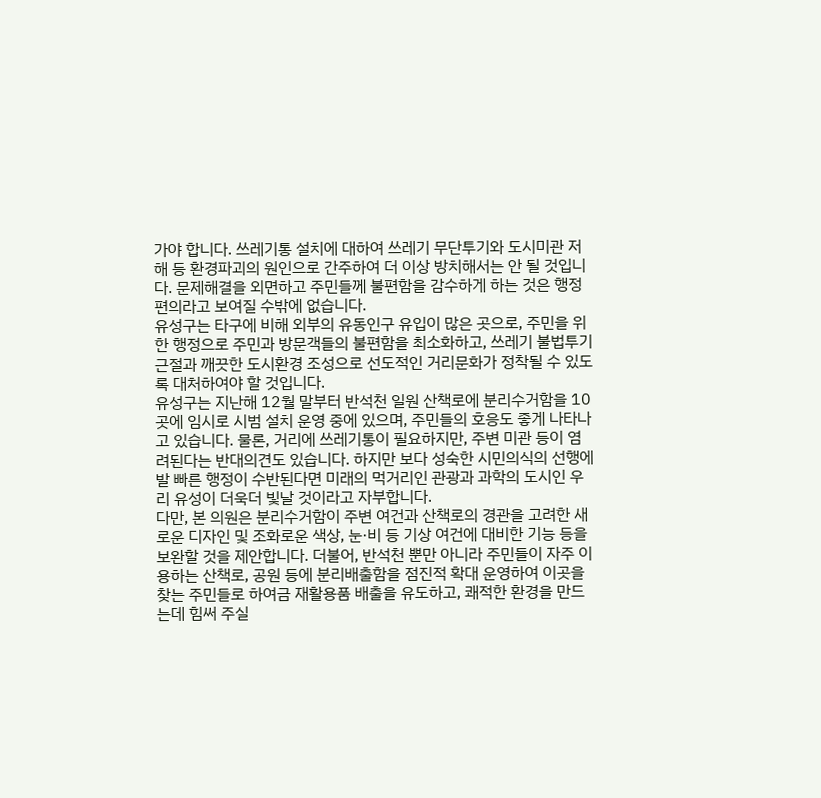가야 합니다. 쓰레기통 설치에 대하여 쓰레기 무단투기와 도시미관 저해 등 환경파괴의 원인으로 간주하여 더 이상 방치해서는 안 될 것입니다. 문제해결을 외면하고 주민들께 불편함을 감수하게 하는 것은 행정편의라고 보여질 수밖에 없습니다.
유성구는 타구에 비해 외부의 유동인구 유입이 많은 곳으로, 주민을 위한 행정으로 주민과 방문객들의 불편함을 최소화하고, 쓰레기 불법투기 근절과 깨끗한 도시환경 조성으로 선도적인 거리문화가 정착될 수 있도록 대처하여야 할 것입니다.
유성구는 지난해 12월 말부터 반석천 일원 산책로에 분리수거함을 10곳에 임시로 시범 설치 운영 중에 있으며, 주민들의 호응도 좋게 나타나고 있습니다. 물론, 거리에 쓰레기통이 필요하지만, 주변 미관 등이 염려된다는 반대의견도 있습니다. 하지만 보다 성숙한 시민의식의 선행에 발 빠른 행정이 수반된다면 미래의 먹거리인 관광과 과학의 도시인 우리 유성이 더욱더 빛날 것이라고 자부합니다.
다만, 본 의원은 분리수거함이 주변 여건과 산책로의 경관을 고려한 새로운 디자인 및 조화로운 색상, 눈·비 등 기상 여건에 대비한 기능 등을 보완할 것을 제안합니다. 더불어, 반석천 뿐만 아니라 주민들이 자주 이용하는 산책로, 공원 등에 분리배출함을 점진적 확대 운영하여 이곳을 찾는 주민들로 하여금 재활용품 배출을 유도하고, 쾌적한 환경을 만드는데 힘써 주실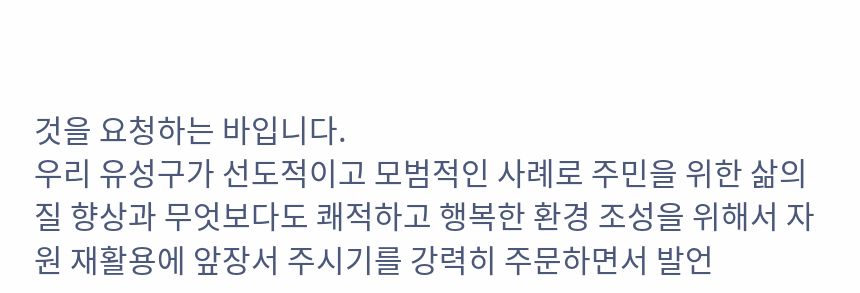것을 요청하는 바입니다.
우리 유성구가 선도적이고 모범적인 사례로 주민을 위한 삶의 질 향상과 무엇보다도 쾌적하고 행복한 환경 조성을 위해서 자원 재활용에 앞장서 주시기를 강력히 주문하면서 발언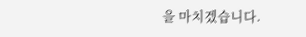을 마치겠습니다.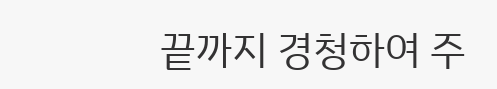끝까지 경청하여 주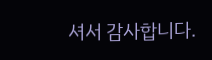셔서 감사합니다.